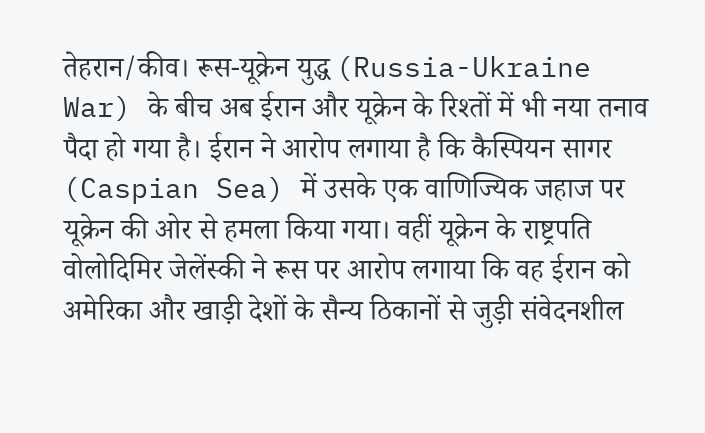तेहरान/कीव। रूस-यूक्रेन युद्ध (Russia-Ukraine War) के बीच अब ईरान और यूक्रेन के रिश्तों में भी नया तनाव पैदा हो गया है। ईरान ने आरोप लगाया है कि कैस्पियन सागर (Caspian Sea) में उसके एक वाणिज्यिक जहाज पर यूक्रेन की ओर से हमला किया गया। वहीं यूक्रेन के राष्ट्रपति वोलोदिमिर जेलेंस्की ने रूस पर आरोप लगाया कि वह ईरान को अमेरिका और खाड़ी देशों के सैन्य ठिकानों से जुड़ी संवेदनशील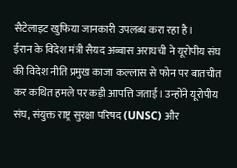सैटेलाइट खुफिया जानकारी उपलब्ध करा रहा है।
ईरान के विदेश मंत्री सैयद अब्बास अराघची ने यूरोपीय संघ की विदेश नीति प्रमुख काजा कल्लास से फोन पर बातचीत कर कथित हमले पर कड़ी आपत्ति जताई। उन्होंने यूरोपीय संघ, संयुक्त राष्ट्र सुरक्षा परिषद (UNSC) और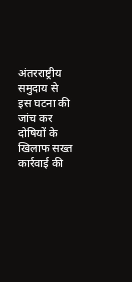अंतरराष्ट्रीय समुदाय से इस घटना की जांच कर दोषियों के खिलाफ सख्त कार्रवाई की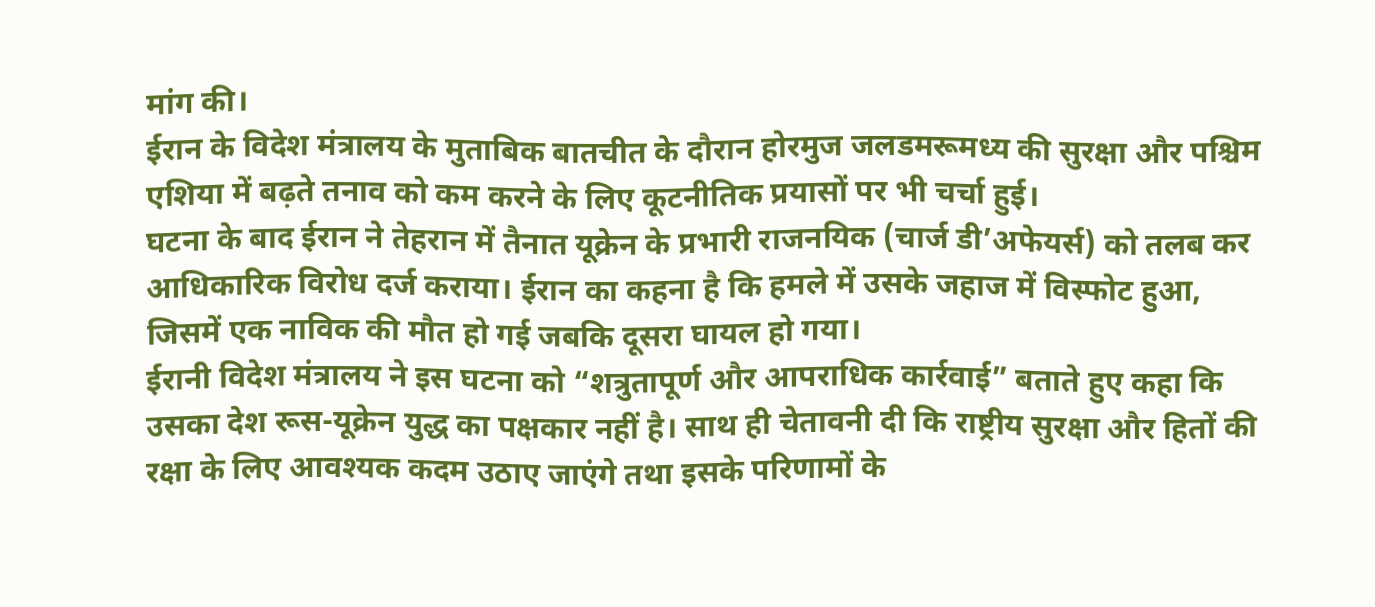मांग की।
ईरान के विदेश मंत्रालय के मुताबिक बातचीत के दौरान होरमुज जलडमरूमध्य की सुरक्षा और पश्चिम एशिया में बढ़ते तनाव को कम करने के लिए कूटनीतिक प्रयासों पर भी चर्चा हुई।
घटना के बाद ईरान ने तेहरान में तैनात यूक्रेन के प्रभारी राजनयिक (चार्ज डी’अफेयर्स) को तलब कर आधिकारिक विरोध दर्ज कराया। ईरान का कहना है कि हमले में उसके जहाज में विस्फोट हुआ, जिसमें एक नाविक की मौत हो गई जबकि दूसरा घायल हो गया।
ईरानी विदेश मंत्रालय ने इस घटना को “शत्रुतापूर्ण और आपराधिक कार्रवाई” बताते हुए कहा कि उसका देश रूस-यूक्रेन युद्ध का पक्षकार नहीं है। साथ ही चेतावनी दी कि राष्ट्रीय सुरक्षा और हितों की रक्षा के लिए आवश्यक कदम उठाए जाएंगे तथा इसके परिणामों के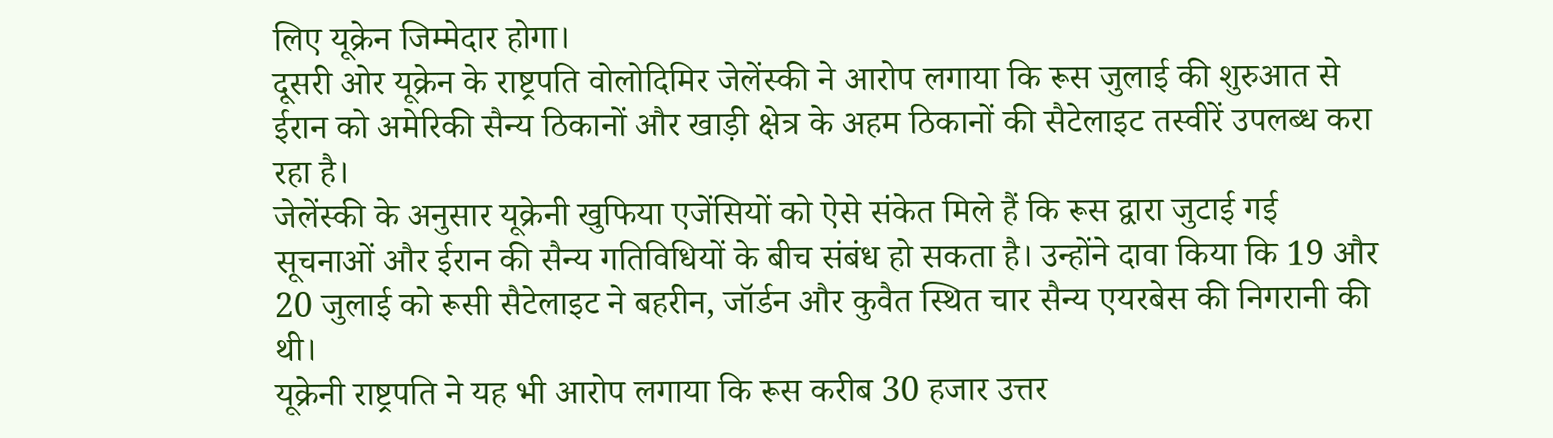लिए यूक्रेन जिम्मेदार होगा।
दूसरी ओर यूक्रेन के राष्ट्रपति वोलोदिमिर जेलेंस्की ने आरोप लगाया कि रूस जुलाई की शुरुआत से ईरान को अमेरिकी सैन्य ठिकानों और खाड़ी क्षेत्र के अहम ठिकानों की सैटेलाइट तस्वीरें उपलब्ध करा रहा है।
जेलेंस्की के अनुसार यूक्रेनी खुफिया एजेंसियों को ऐसे संकेत मिले हैं कि रूस द्वारा जुटाई गई सूचनाओं और ईरान की सैन्य गतिविधियों के बीच संबंध हो सकता है। उन्होंने दावा किया कि 19 और 20 जुलाई को रूसी सैटेलाइट ने बहरीन, जॉर्डन और कुवैत स्थित चार सैन्य एयरबेस की निगरानी की थी।
यूक्रेनी राष्ट्रपति ने यह भी आरोप लगाया कि रूस करीब 30 हजार उत्तर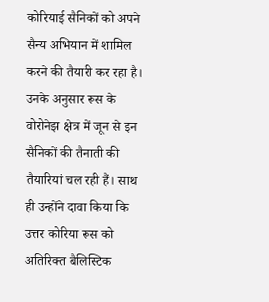कोरियाई सैनिकों को अपने सैन्य अभियान में शामिल करने की तैयारी कर रहा है। उनके अनुसार रूस के वोरोनेझ क्षेत्र में जून से इन सैनिकों की तैनाती की तैयारियां चल रही हैं। साथ ही उन्होंने दावा किया कि उत्तर कोरिया रूस को अतिरिक्त बैलिस्टिक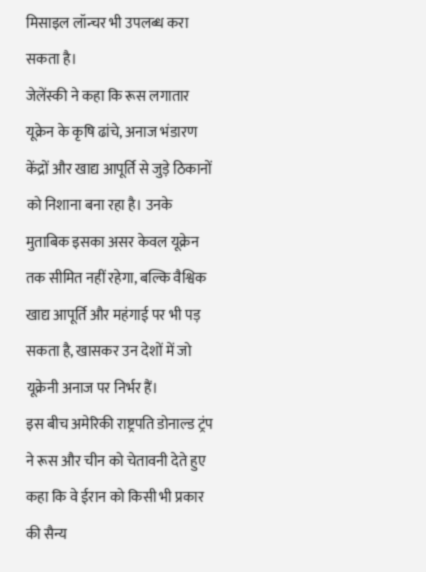मिसाइल लॉन्चर भी उपलब्ध करा सकता है।
जेलेंस्की ने कहा कि रूस लगातार यूक्रेन के कृषि ढांचे, अनाज भंडारण केंद्रों और खाद्य आपूर्ति से जुड़े ठिकानों को निशाना बना रहा है। उनके मुताबिक इसका असर केवल यूक्रेन तक सीमित नहीं रहेगा, बल्कि वैश्विक खाद्य आपूर्ति और महंगाई पर भी पड़ सकता है, खासकर उन देशों में जो यूक्रेनी अनाज पर निर्भर हैं।
इस बीच अमेरिकी राष्ट्रपति डोनाल्ड ट्रंप ने रूस और चीन को चेतावनी देते हुए कहा कि वे ईरान को किसी भी प्रकार की सैन्य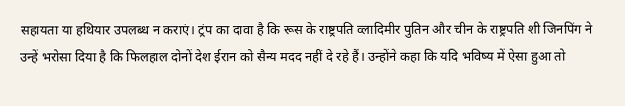सहायता या हथियार उपलब्ध न कराएं। ट्रंप का दावा है कि रूस के राष्ट्रपति व्लादिमीर पुतिन और चीन के राष्ट्रपति शी जिनपिंग ने उन्हें भरोसा दिया है कि फिलहाल दोनों देश ईरान को सैन्य मदद नहीं दे रहे हैं। उन्होंने कहा कि यदि भविष्य में ऐसा हुआ तो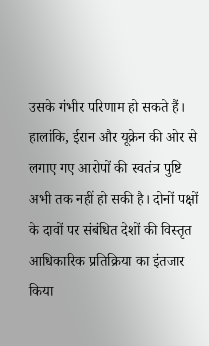उसके गंभीर परिणाम हो सकते हैं।
हालांकि, ईरान और यूक्रेन की ओर से लगाए गए आरोपों की स्वतंत्र पुष्टि अभी तक नहीं हो सकी है। दोनों पक्षों के दावों पर संबंधित देशों की विस्तृत आधिकारिक प्रतिक्रिया का इंतजार किया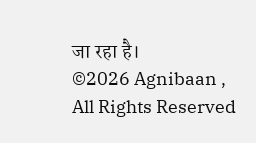जा रहा है।
©2026 Agnibaan , All Rights Reserved